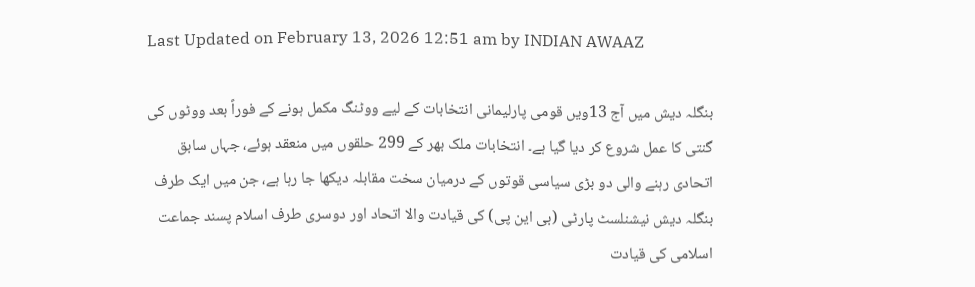Last Updated on February 13, 2026 12:51 am by INDIAN AWAAZ

بنگلہ دیش میں آج 13ویں قومی پارلیمانی انتخابات کے لیے ووٹنگ مکمل ہونے کے فوراً بعد ووٹوں کی گنتی کا عمل شروع کر دیا گیا ہے۔ انتخابات ملک بھر کے 299 حلقوں میں منعقد ہوئے، جہاں سابق اتحادی رہنے والی دو بڑی سیاسی قوتوں کے درمیان سخت مقابلہ دیکھا جا رہا ہے، جن میں ایک طرف بنگلہ دیش نیشنلسٹ پارٹی (بی این پی) کی قیادت والا اتحاد اور دوسری طرف اسلام پسند جماعت اسلامی کی قیادت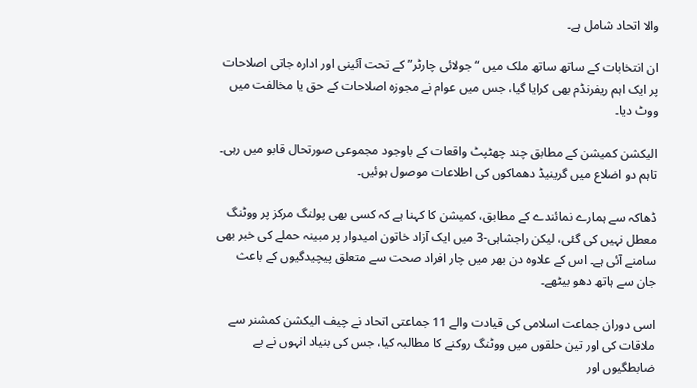والا اتحاد شامل ہے۔

ان انتخابات کے ساتھ ساتھ ملک میں “جولائی چارٹر” کے تحت آئینی اور ادارہ جاتی اصلاحات پر ایک اہم ریفرنڈم بھی کرایا گیا، جس میں عوام نے مجوزہ اصلاحات کے حق یا مخالفت میں ووٹ دیا۔

الیکشن کمیشن کے مطابق چند چھٹپٹ واقعات کے باوجود مجموعی صورتحال قابو میں رہی۔ تاہم دو اضلاع میں گرینیڈ دھماکوں کی اطلاعات موصول ہوئیں۔

ڈھاکہ سے ہمارے نمائندے کے مطابق، کمیشن کا کہنا ہے کہ کسی بھی پولنگ مرکز پر ووٹنگ معطل نہیں کی گئی، لیکن راجشاہی-3 میں ایک آزاد خاتون امیدوار پر مبینہ حملے کی خبر بھی سامنے آئی ہے۔ اس کے علاوہ دن بھر میں چار افراد صحت سے متعلق پیچیدگیوں کے باعث جان سے ہاتھ دھو بیٹھے۔

اسی دوران جماعت اسلامی کی قیادت والے 11 جماعتی اتحاد نے چیف الیکشن کمشنر سے ملاقات کی اور تین حلقوں میں ووٹنگ روکنے کا مطالبہ کیا، جس کی بنیاد انہوں نے بے ضابطگیوں اور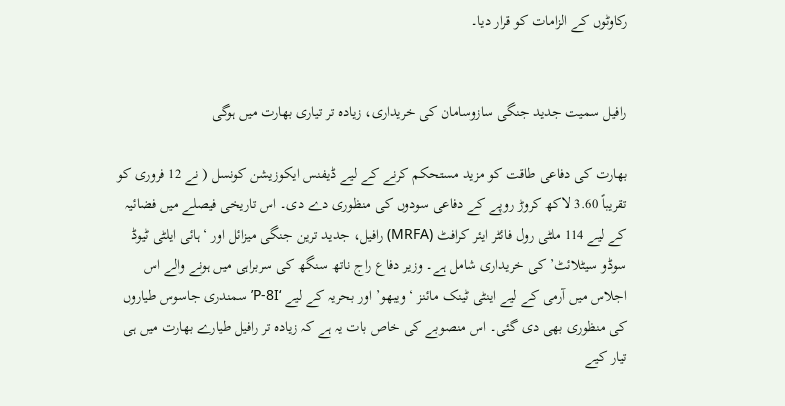رکاوٹوں کے الزامات کو قرار دیا۔


رافیل سمیت جدید جنگی سازوسامان کی خریداری، زیادہ تر تیاری بھارت میں ہوگی

بھارت کی دفاعی طاقت کو مزید مستحکم کرنے کے لیے ڈیفنس ایکوزیشن کونسل ( نے 12 فروری کو تقریباً 3.60 لاکھ کروڑ روپے کے دفاعی سودوں کی منظوری دے دی۔ اس تاریخی فیصلے میں فضائیہ کے لیے 114 ملٹی رول فائٹر ایئر کرافٹ (MRFA) رافیل، جدید ترین جنگی میزائل اور ‘ہائی ایلٹی ٹیوڈ سوڈو سیٹلائٹ’ کی خریداری شامل ہے۔ وزیر دفاع راج ناتھ سنگھ کی سربراہی میں ہونے والے اس اجلاس میں آرمی کے لیے اینٹی ٹینک مائنز ‘ویبھو’ اور بحریہ کے لیے ‘P-8I’ سمندری جاسوس طیاروں کی منظوری بھی دی گئی۔ اس منصوبے کی خاص بات یہ ہے کہ زیادہ تر رافیل طیارے بھارت میں ہی تیار کیے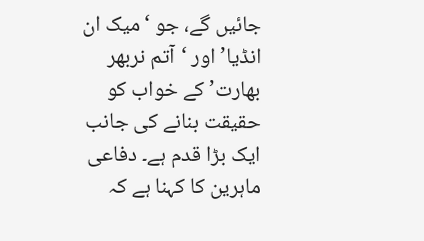جائیں گے، جو ‘میک ان انڈیا’ اور ‘آتم نربھر بھارت’ کے خواب کو حقیقت بنانے کی جانب ایک بڑا قدم ہے۔ دفاعی ماہرین کا کہنا ہے کہ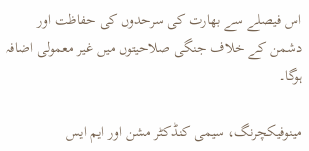اس فیصلے سے بھارت کی سرحدوں کی حفاظت اور دشمن کے خلاف جنگی صلاحیتوں میں غیر معمولی اضافہ ہوگا۔

مینوفیکچرنگ، سیمی کنڈکٹر مشن اور ایم ایس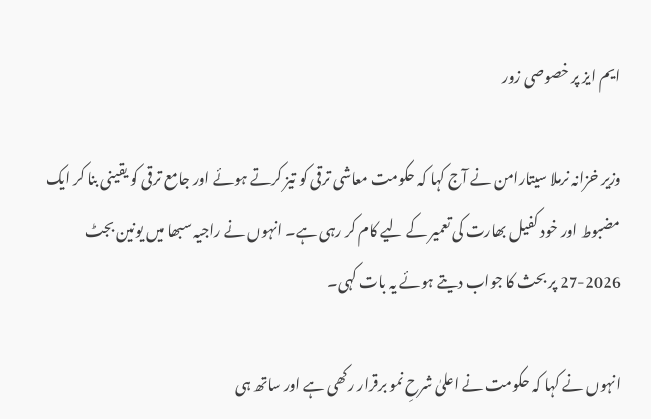ایم ایز پر خصوصی زور

وزیر خزانہ نرملا سیتارامن نے آج کہا کہ حکومت معاشی ترقی کو تیز کرتے ہوئے اور جامع ترقی کو یقینی بنا کر ایک مضبوط اور خود کفیل بھارت کی تعمیر کے لیے کام کر رہی ہے۔ انہوں نے راجیہ سبھا میں یونین بجٹ 2026-27 پر بحث کا جواب دیتے ہوئے یہ بات کہی۔

انہوں نے کہا کہ حکومت نے اعلیٰ شرحِ نمو برقرار رکھی ہے اور ساتھ ہی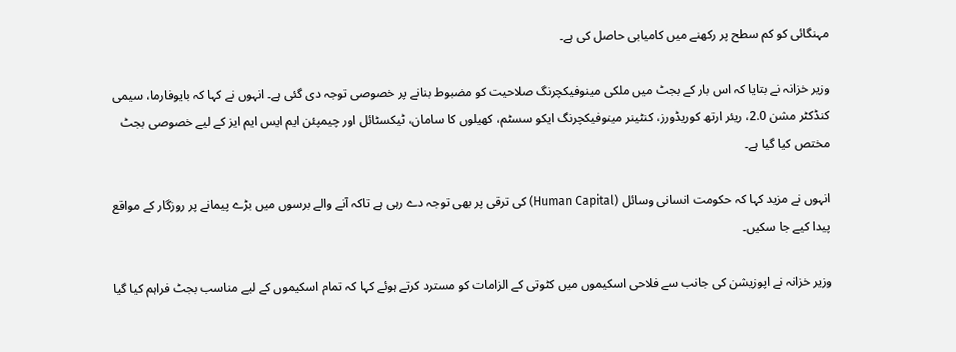مہنگائی کو کم سطح پر رکھنے میں کامیابی حاصل کی ہے۔

وزیر خزانہ نے بتایا کہ اس بار کے بجٹ میں ملکی مینوفیکچرنگ صلاحیت کو مضبوط بنانے پر خصوصی توجہ دی گئی ہے۔ انہوں نے کہا کہ بایوفارما، سیمی کنڈکٹر مشن 2.0، ریئر ارتھ کوریڈورز، کنٹینر مینوفیکچرنگ ایکو سسٹم، کھیلوں کا سامان، ٹیکسٹائل اور چیمپئن ایم ایس ایم ایز کے لیے خصوصی بجٹ مختص کیا گیا ہے۔

انہوں نے مزید کہا کہ حکومت انسانی وسائل (Human Capital) کی ترقی پر بھی توجہ دے رہی ہے تاکہ آنے والے برسوں میں بڑے پیمانے پر روزگار کے مواقع پیدا کیے جا سکیں۔

وزیر خزانہ نے اپوزیشن کی جانب سے فلاحی اسکیموں میں کٹوتی کے الزامات کو مسترد کرتے ہوئے کہا کہ تمام اسکیموں کے لیے مناسب بجٹ فراہم کیا گیا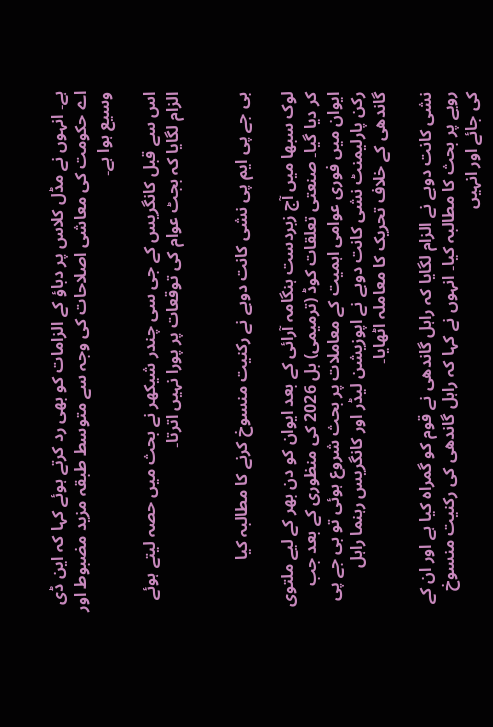ہے۔ انہوں نے مڈل کلاس پر دباؤ کے الزامات کو بھی رد کرتے ہوئے کہا کہ این ڈی اے حکومت کی معاشی اصلاحات کی وجہ سے متوسط طبقہ مزید مضبوط اور وسیع ہوا ہے۔

اس سے قبل کانگریس کے جی سی چندر شیکھر نے بحث میں حصہ لیتے ہوئے الزام لگایا کہ بجٹ عوام کی توقعات پر پورا نہیں اترتا۔


بی جے پی ایم پی نشی کانت دوبے نے رکنیت منسوخ کرنے کا مطالبہ کیا

لوک سبھا میں آج زبردست ہنگامہ آرائی کے بعد ایوان کو دن بھر کے لیے ملتوی کر دیا گیا۔ صنعتی تعلقات کوڈ (ترمیمی) بل 2026 کی منظوری کے بعد جب ایوان میں فوری عوامی اہمیت کے معاملات پر بحث شروع ہوئی تو بی جے پی رکن پارلیمنٹ نشی کانت دوبے نے اپوزیشن لیڈر اور کانگریس رہنما راہل گاندھی کے خلاف تحریک کا معاملہ اٹھایا۔

نشی کانت دوبے نے الزام لگایا کہ راہل گاندھی نے قوم کو گمراہ کیا ہے اور ان کے رویے پر بحث کا مطالبہ کیا۔ انہوں نے کہا کہ راہل گاندھی کی رکنیت منسوخ کی جائے اور انہیں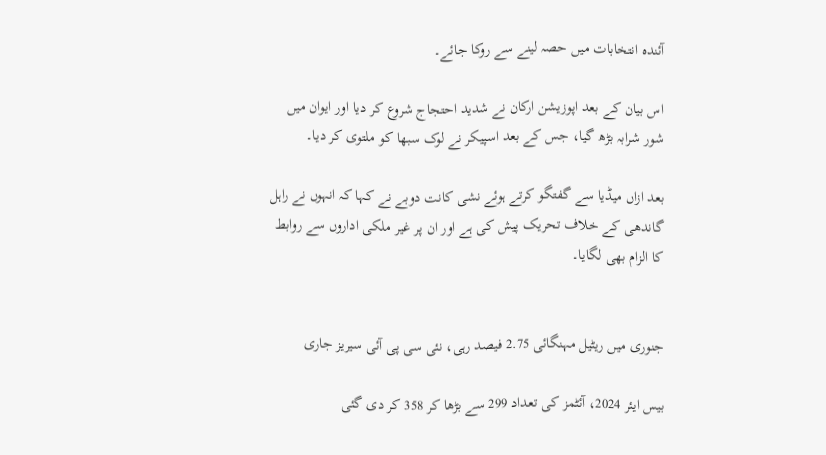آئندہ انتخابات میں حصہ لینے سے روکا جائے۔

اس بیان کے بعد اپوزیشن ارکان نے شدید احتجاج شروع کر دیا اور ایوان میں شور شرابہ بڑھ گیا، جس کے بعد اسپیکر نے لوک سبھا کو ملتوی کر دیا۔

بعد ازاں میڈیا سے گفتگو کرتے ہوئے نشی کانت دوبے نے کہا کہ انہوں نے راہل گاندھی کے خلاف تحریک پیش کی ہے اور ان پر غیر ملکی اداروں سے روابط کا الزام بھی لگایا۔


جنوری میں ریٹیل مہنگائی 2.75 فیصد رہی، نئی سی پی آئی سیریز جاری

بیس ایئر 2024، آئٹمز کی تعداد 299 سے بڑھا کر 358 کر دی گئی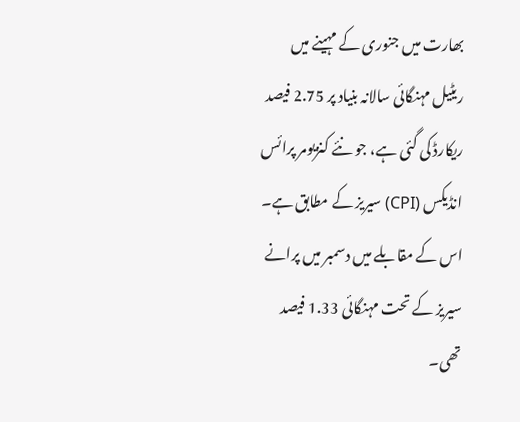بھارت میں جنوری کے مہینے میں ریٹیل مہنگائی سالانہ بنیاد پر 2.75 فیصد ریکارڈ کی گئی ہے، جو نئے کنزیومر پرائس انڈیکس (CPI) سیریز کے مطابق ہے۔ اس کے مقابلے میں دسمبر میں پرانے سیریز کے تحت مہنگائی 1.33 فیصد تھی۔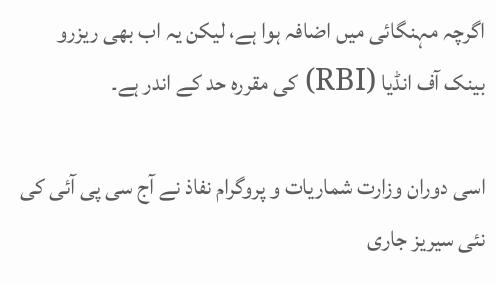اگرچہ مہنگائی میں اضافہ ہوا ہے، لیکن یہ اب بھی ریزرو بینک آف انڈیا (RBI) کی مقررہ حد کے اندر ہے۔

اسی دوران وزارت شماریات و پروگرام نفاذ نے آج سی پی آئی کی نئی سیریز جاری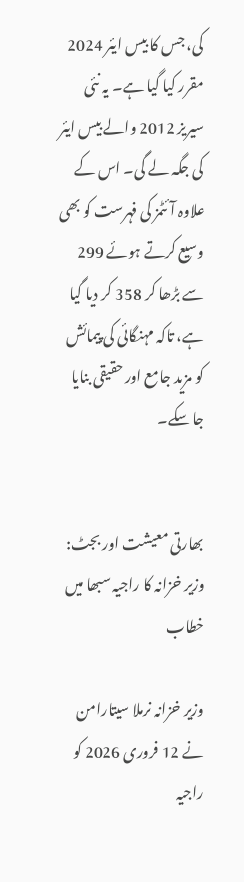کی، جس کا بیس ایئر 2024 مقرر کیا گیا ہے۔ یہ نئی سیریز 2012 والے بیس ایئر کی جگہ لے گی۔ اس کے علاوہ آئٹمز کی فہرست کو بھی وسیع کرتے ہوئے 299 سے بڑھا کر 358 کر دیا گیا ہے، تاکہ مہنگائی کی پیمائش کو مزید جامع اور حقیقی بنایا جا سکے۔


بھارتی معیشت اور بجٹ: وزیر خزانہ کا راجیہ سبھا میں خطاب

وزیر خزانہ نرملا سیتارامن نے 12 فروری 2026 کو راجیہ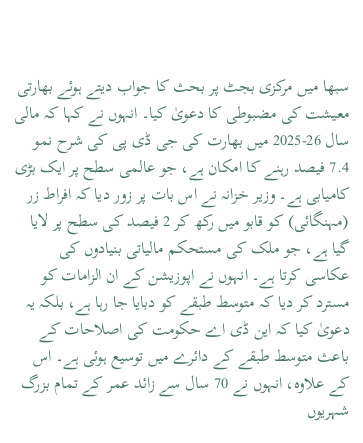سبھا میں مرکزی بجٹ پر بحث کا جواب دیتے ہوئے بھارتی معیشت کی مضبوطی کا دعویٰ کیا۔ انہوں نے کہا کہ مالی سال 26-2025 میں بھارت کی جی ڈی پی کی شرح نمو 7.4 فیصد رہنے کا امکان ہے، جو عالمی سطح پر ایک بڑی کامیابی ہے۔ وزیر خزانہ نے اس بات پر زور دیا کہ افراط زر (مہنگائی) کو قابو میں رکھ کر 2 فیصد کی سطح پر لایا گیا ہے، جو ملک کی مستحکم مالیاتی بنیادوں کی عکاسی کرتا ہے۔ انہوں نے اپوزیشن کے ان الزامات کو مسترد کر دیا کہ متوسط طبقے کو دبایا جا رہا ہے، بلکہ یہ دعویٰ کیا کہ این ڈی اے حکومت کی اصلاحات کے باعث متوسط طبقے کے دائرے میں توسیع ہوئی ہے۔ اس کے علاوہ، انہوں نے 70 سال سے زائد عمر کے تمام بزرگ شہریوں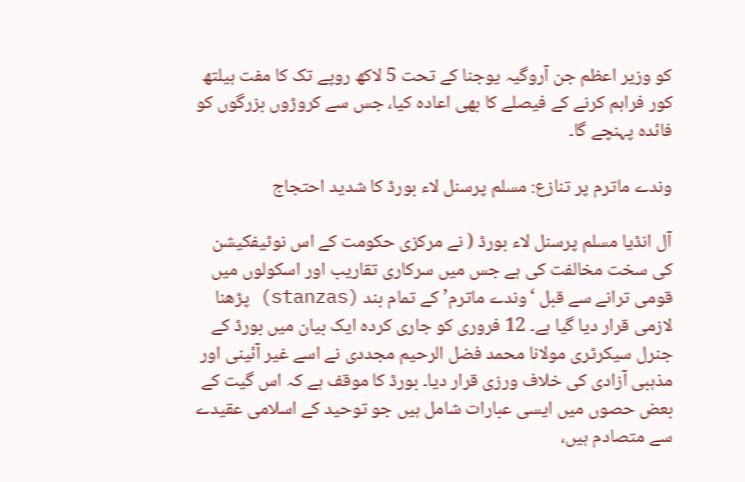کو وزیر اعظم جن آروگیہ یوجنا کے تحت 5 لاکھ روپے تک کا مفت ہیلتھ کور فراہم کرنے کے فیصلے کا بھی اعادہ کیا، جس سے کروڑوں بزرگوں کو فائدہ پہنچے گا۔

وندے ماترم پر تنازع: مسلم پرسنل لاء بورڈ کا شدید احتجاج

آل انڈیا مسلم پرسنل لاء بورڈ ( نے مرکزی حکومت کے اس نوٹیفکیشن کی سخت مخالفت کی ہے جس میں سرکاری تقاریب اور اسکولوں میں قومی ترانے سے قبل ‘وندے ماترم’ کے تمام بند (stanzas) پڑھنا لازمی قرار دیا گیا ہے۔ 12 فروری کو جاری کردہ ایک بیان میں بورڈ کے جنرل سیکرٹری مولانا محمد فضل الرحیم مجددی نے اسے غیر آئینی اور مذہبی آزادی کی خلاف ورزی قرار دیا۔ بورڈ کا موقف ہے کہ اس گیت کے بعض حصوں میں ایسی عبارات شامل ہیں جو توحید کے اسلامی عقیدے سے متصادم ہیں،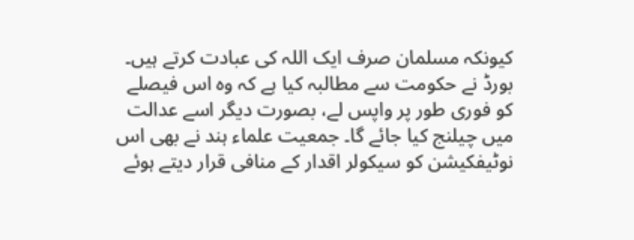کیونکہ مسلمان صرف ایک اللہ کی عبادت کرتے ہیں۔ بورڈ نے حکومت سے مطالبہ کیا ہے کہ وہ اس فیصلے کو فوری طور پر واپس لے، بصورت دیگر اسے عدالت میں چیلنج کیا جائے گا۔ جمعیت علماء ہند نے بھی اس نوٹیفکیشن کو سیکولر اقدار کے منافی قرار دیتے ہوئے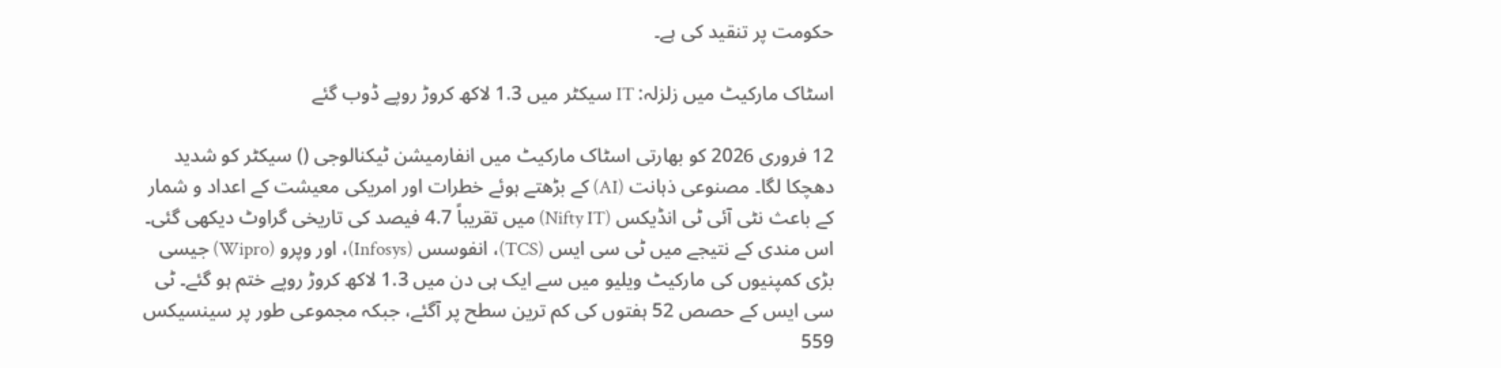حکومت پر تنقید کی ہے۔

اسٹاک مارکیٹ میں زلزلہ: IT سیکٹر میں 1.3 لاکھ کروڑ روپے ڈوب گئے

12 فروری 2026 کو بھارتی اسٹاک مارکیٹ میں انفارمیشن ٹیکنالوجی () سیکٹر کو شدید دھچکا لگا۔ مصنوعی ذہانت (AI) کے بڑھتے ہوئے خطرات اور امریکی معیشت کے اعداد و شمار کے باعث نٹی آئی ٹی انڈیکس (Nifty IT) میں تقریباً 4.7 فیصد کی تاریخی گراوٹ دیکھی گئی۔ اس مندی کے نتیجے میں ٹی سی ایس (TCS)، انفوسس (Infosys)، اور وپرو (Wipro) جیسی بڑی کمپنیوں کی مارکیٹ ویلیو میں سے ایک ہی دن میں 1.3 لاکھ کروڑ روپے ختم ہو گئے۔ ٹی سی ایس کے حصص 52 ہفتوں کی کم ترین سطح پر آگئے، جبکہ مجموعی طور پر سینسیکس 559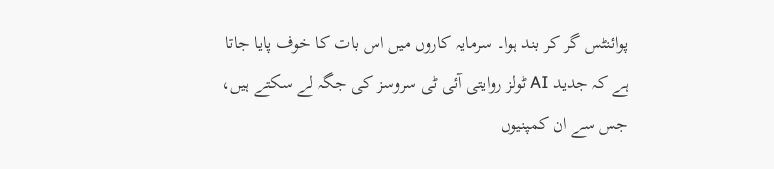پوائنٹس گر کر بند ہوا۔ سرمایہ کاروں میں اس بات کا خوف پایا جاتا ہے کہ جدید AI ٹولز روایتی آئی ٹی سروسز کی جگہ لے سکتے ہیں، جس سے ان کمپنیوں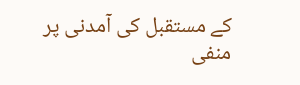کے مستقبل کی آمدنی پر منفی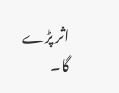اثر پڑے گا۔